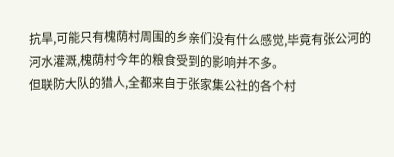抗旱,可能只有槐荫村周围的乡亲们没有什么感觉,毕竟有张公河的河水灌溉,槐荫村今年的粮食受到的影响并不多。
但联防大队的猎人,全都来自于张家集公社的各个村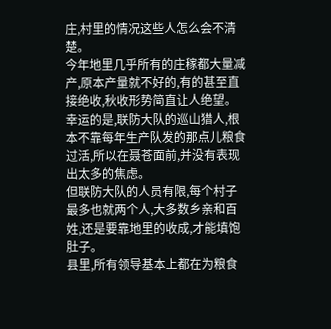庄,村里的情况这些人怎么会不清楚。
今年地里几乎所有的庄稼都大量减产,原本产量就不好的,有的甚至直接绝收,秋收形势简直让人绝望。
幸运的是,联防大队的巡山猎人,根本不靠每年生产队发的那点儿粮食过活,所以在聂苍面前,并没有表现出太多的焦虑。
但联防大队的人员有限,每个村子最多也就两个人,大多数乡亲和百姓,还是要靠地里的收成,才能填饱肚子。
县里,所有领导基本上都在为粮食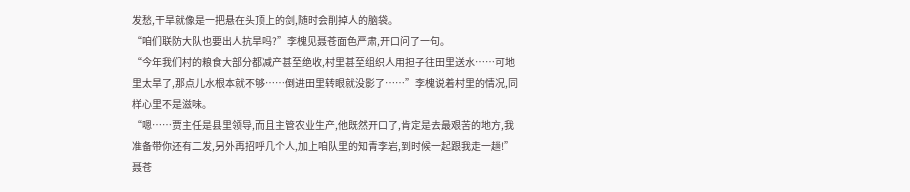发愁,干旱就像是一把悬在头顶上的剑,随时会削掉人的脑袋。
“咱们联防大队也要出人抗旱吗?”李槐见聂苍面色严肃,开口问了一句。
“今年我们村的粮食大部分都减产甚至绝收,村里甚至组织人用担子往田里送水……可地里太旱了,那点儿水根本就不够……倒进田里转眼就没影了……”李槐说着村里的情况,同样心里不是滋味。
“嗯……贾主任是县里领导,而且主管农业生产,他既然开口了,肯定是去最艰苦的地方,我准备带你还有二发,另外再招呼几个人,加上咱队里的知青李岩,到时候一起跟我走一趟!”聂苍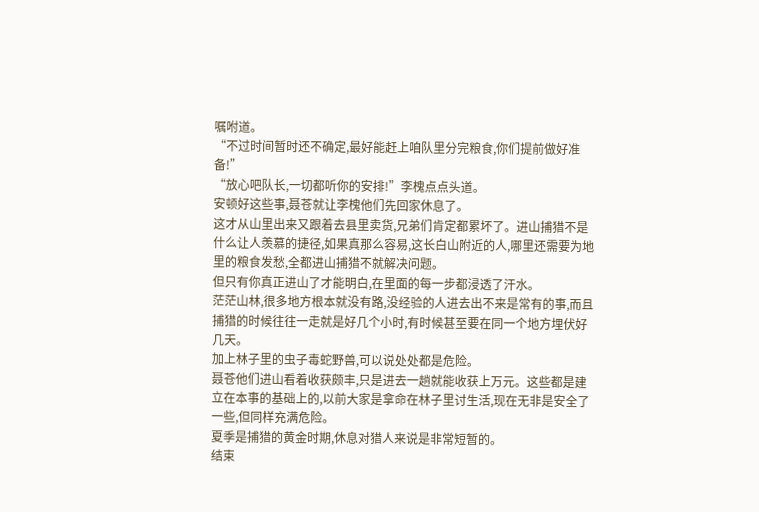嘱咐道。
“不过时间暂时还不确定,最好能赶上咱队里分完粮食,你们提前做好准备!”
“放心吧队长,一切都听你的安排!”李槐点点头道。
安顿好这些事,聂苍就让李槐他们先回家休息了。
这才从山里出来又跟着去县里卖货,兄弟们肯定都累坏了。进山捕猎不是什么让人羡慕的捷径,如果真那么容易,这长白山附近的人,哪里还需要为地里的粮食发愁,全都进山捕猎不就解决问题。
但只有你真正进山了才能明白,在里面的每一步都浸透了汗水。
茫茫山林,很多地方根本就没有路,没经验的人进去出不来是常有的事,而且捕猎的时候往往一走就是好几个小时,有时候甚至要在同一个地方埋伏好几天。
加上林子里的虫子毒蛇野兽,可以说处处都是危险。
聂苍他们进山看着收获颇丰,只是进去一趟就能收获上万元。这些都是建立在本事的基础上的,以前大家是拿命在林子里讨生活,现在无非是安全了一些,但同样充满危险。
夏季是捕猎的黄金时期,休息对猎人来说是非常短暂的。
结束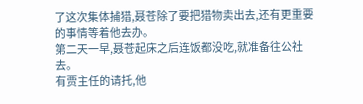了这次集体捕猎,聂苍除了要把猎物卖出去,还有更重要的事情等着他去办。
第二天一早,聂苍起床之后连饭都没吃,就准备往公社去。
有贾主任的请托,他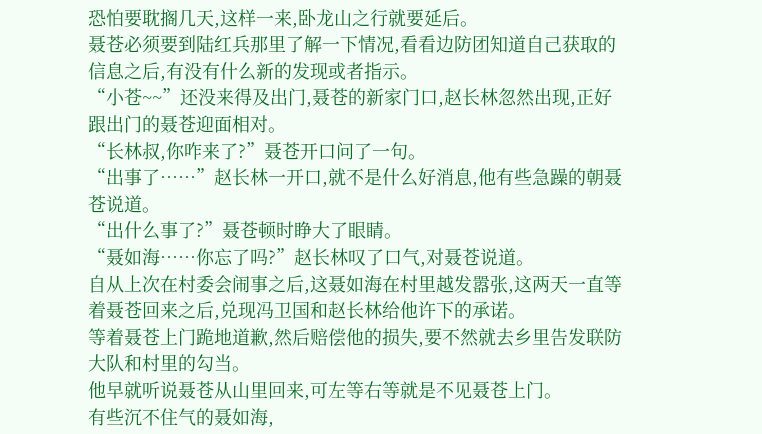恐怕要耽搁几天,这样一来,卧龙山之行就要延后。
聂苍必须要到陆红兵那里了解一下情况,看看边防团知道自己获取的信息之后,有没有什么新的发现或者指示。
“小苍~~”还没来得及出门,聂苍的新家门口,赵长林忽然出现,正好跟出门的聂苍迎面相对。
“长林叔,你咋来了?”聂苍开口问了一句。
“出事了……”赵长林一开口,就不是什么好消息,他有些急躁的朝聂苍说道。
“出什么事了?”聂苍顿时睁大了眼睛。
“聂如海……你忘了吗?”赵长林叹了口气,对聂苍说道。
自从上次在村委会闹事之后,这聂如海在村里越发嚣张,这两天一直等着聂苍回来之后,兑现冯卫国和赵长林给他许下的承诺。
等着聂苍上门跪地道歉,然后赔偿他的损失,要不然就去乡里告发联防大队和村里的勾当。
他早就听说聂苍从山里回来,可左等右等就是不见聂苍上门。
有些沉不住气的聂如海,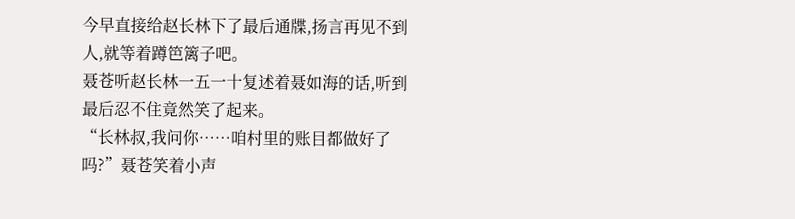今早直接给赵长林下了最后通牒,扬言再见不到人,就等着蹲笆篱子吧。
聂苍听赵长林一五一十复述着聂如海的话,听到最后忍不住竟然笑了起来。
“长林叔,我问你……咱村里的账目都做好了吗?”聂苍笑着小声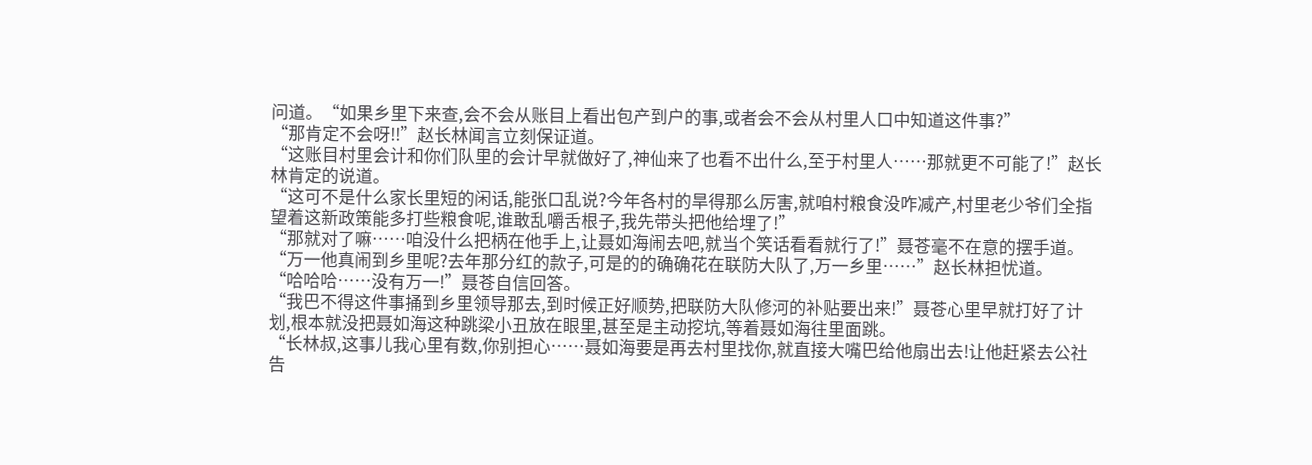问道。“如果乡里下来查,会不会从账目上看出包产到户的事,或者会不会从村里人口中知道这件事?”
“那肯定不会呀!!”赵长林闻言立刻保证道。
“这账目村里会计和你们队里的会计早就做好了,神仙来了也看不出什么,至于村里人……那就更不可能了!”赵长林肯定的说道。
“这可不是什么家长里短的闲话,能张口乱说?今年各村的旱得那么厉害,就咱村粮食没咋减产,村里老少爷们全指望着这新政策能多打些粮食呢,谁敢乱嚼舌根子,我先带头把他给埋了!”
“那就对了嘛……咱没什么把柄在他手上,让聂如海闹去吧,就当个笑话看看就行了!”聂苍毫不在意的摆手道。
“万一他真闹到乡里呢?去年那分红的款子,可是的的确确花在联防大队了,万一乡里……”赵长林担忧道。
“哈哈哈……没有万一!”聂苍自信回答。
“我巴不得这件事捅到乡里领导那去,到时候正好顺势,把联防大队修河的补贴要出来!”聂苍心里早就打好了计划,根本就没把聂如海这种跳梁小丑放在眼里,甚至是主动挖坑,等着聂如海往里面跳。
“长林叔,这事儿我心里有数,你别担心……聂如海要是再去村里找你,就直接大嘴巴给他扇出去!让他赶紧去公社告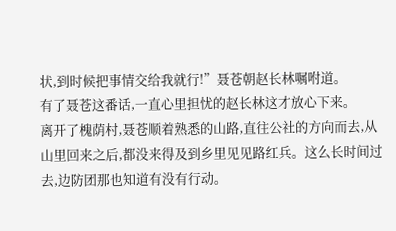状,到时候把事情交给我就行!”聂苍朝赵长林嘱咐道。
有了聂苍这番话,一直心里担忧的赵长林这才放心下来。
离开了槐荫村,聂苍顺着熟悉的山路,直往公社的方向而去,从山里回来之后,都没来得及到乡里见见路红兵。这么长时间过去,边防团那也知道有没有行动。